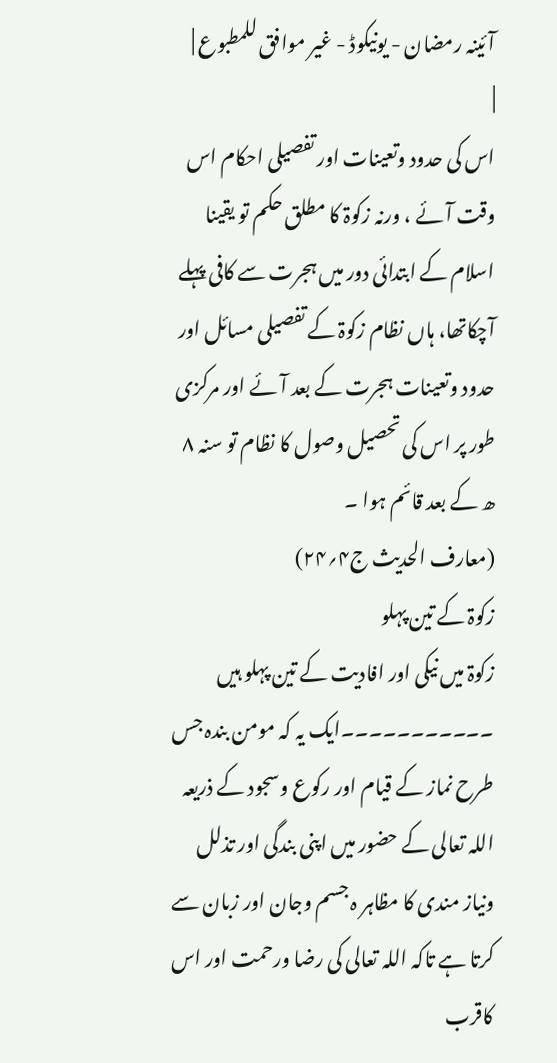آئینہ رمضان - یونیکوڈ - غیر موافق للمطبوع |
|
اس کی حدود وتعینات اور تفصیلی احکام اس وقت آئے ، ورنہ زکوۃ کا مطلق حکم تو یقینا اسلام کے ابتدائی دور میں ہجرت سے کافی پہلے آچکاتھا، ہاں نظام زکوۃ کے تفصیلی مسائل اور حدود وتعینات ہجرت کے بعد آئے اور مرکزی طور پر اس کی تحصیل وصول کا نظام تو سنہ ۸ ھ کے بعد قائم ہوا ۔
(معارف الحدیث ج۴؍۲۴)
زکوۃ کے تین پہلو
زکوۃ میں نیکی اور افادیت کے تین پہلو ہیں ۔۔۔۔۔۔۔۔۔۔۔ایک یہ کہ مومن بندہ جس طرح نماز کے قیام اور رکوع وسجود کے ذریعہ اللہ تعالی کے حضور میں اپنی بندگی اور تذلل ونیاز مندی کا مظاہر ہ جسم وجان اور زبان سے کرتا ہے تاکہ اللہ تعالی کی رضا ورحمت اور اس کاقرب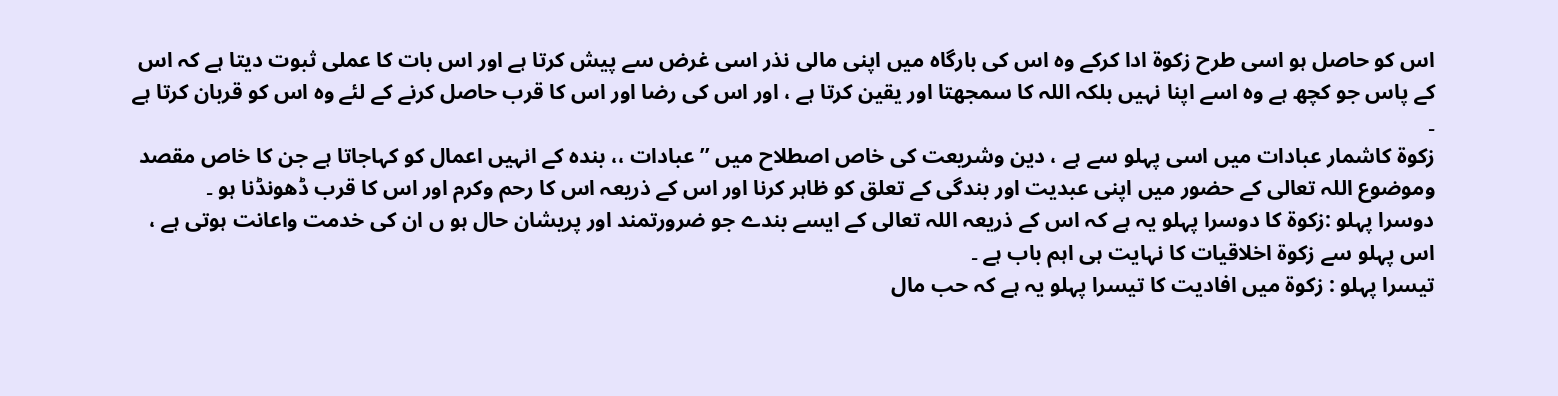اس کو حاصل ہو اسی طرح زکوۃ ادا کرکے وہ اس کی بارگاہ میں اپنی مالی نذر اسی غرض سے پیش کرتا ہے اور اس بات کا عملی ثبوت دیتا ہے کہ اس کے پاس جو کچھ ہے وہ اسے اپنا نہیں بلکہ اللہ کا سمجھتا اور یقین کرتا ہے ، اور اس کی رضا اور اس کا قرب حاصل کرنے کے لئے وہ اس کو قربان کرتا ہے ۔
زکوۃ کاشمار عبادات میں اسی پہلو سے ہے ، دین وشریعت کی خاص اصطلاح میں ’’ عبادات ،، بندہ کے انہیں اعمال کو کہاجاتا ہے جن کا خاص مقصد وموضوع اللہ تعالی کے حضور میں اپنی عبدیت اور بندگی کے تعلق کو ظاہر کرنا اور اس کے ذریعہ اس کا رحم وکرم اور اس کا قرب ڈھونڈنا ہو ۔
دوسرا پہلو :زکوۃ کا دوسرا پہلو یہ ہے کہ اس کے ذریعہ اللہ تعالی کے ایسے بندے جو ضرورتمند اور پریشان حال ہو ں ان کی خدمت واعانت ہوتی ہے ، اس پہلو سے زکوۃ اخلاقیات کا نہایت ہی اہم باب ہے ۔
تیسرا پہلو : زکوۃ میں افادیت کا تیسرا پہلو یہ ہے کہ حب مال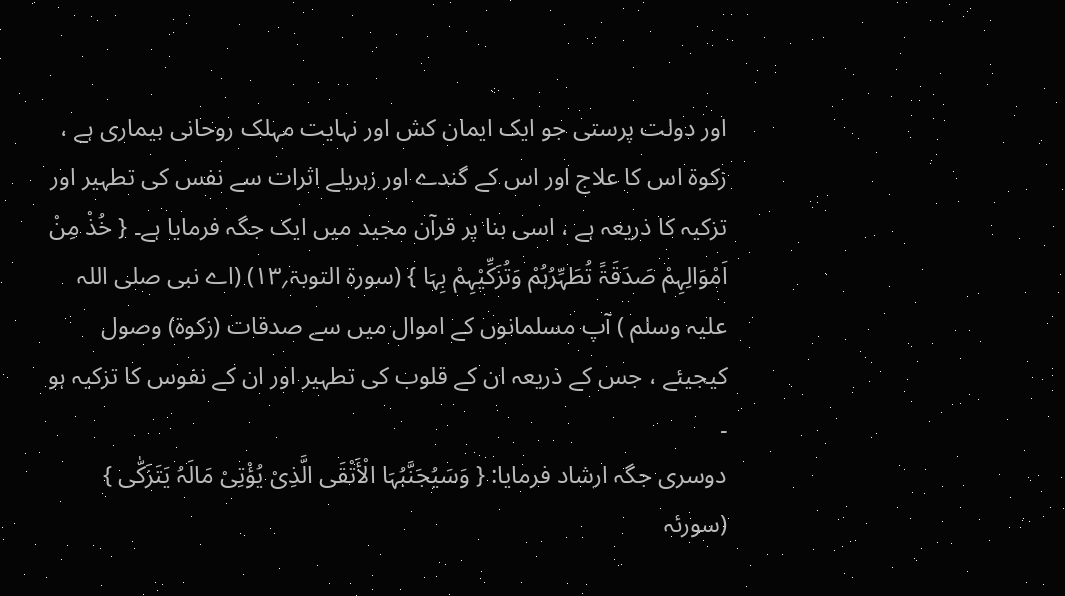اور دولت پرستی جو ایک ایمان کش اور نہایت مہلک روحانی بیماری ہے ، زکوۃ اس کا علاج اور اس کے گندے اور زہریلے اثرات سے نفس کی تطہیر اور تزکیہ کا ذریعہ ہے ، اسی بنا پر قرآن مجید میں ایک جگہ فرمایا ہے۔ { خُذْ مِنْ اَمْوَالِہِمْ صَدَقَۃً تُطَہِّرُہُمْ وَتُزَکِّیْہِمْ بِہَا } (سورۃ التوبۃ؍۱۳) (اے نبی صلی اللہ علیہ وسلم ) آپ مسلمانوں کے اموال میں سے صدقات (زکوۃ) وصول کیجیئے ، جس کے ذریعہ ان کے قلوب کی تطہیر اور ان کے نفوس کا تزکیہ ہو ۔
دوسری جگہ ارشاد فرمایا: { وَسَیُجَنَّبُہَا الْأَتْقَی الَّذِیْ یُؤْتِیْ مَالَہُ یَتَزَکّٰی } (سورئہ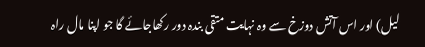لیل) اور اس آتش دوزخ سے وہ نہایت متقی بندہ دور رکھاجائے گا جو اپنا مال راہ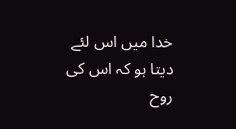خدا میں اس لئے دیتا ہو کہ اس کی روح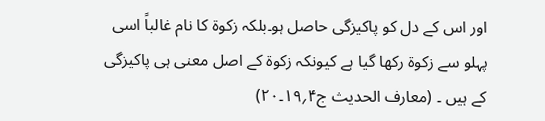اور اس کے دل کو پاکیزگی حاصل ہو۔بلکہ زکوۃ کا نام غالباً اسی پہلو سے زکوۃ رکھا گیا ہے کیونکہ زکوۃ کے اصل معنی ہی پاکیزگی کے ہیں ۔ (معارف الحدیث ج۴؍۱۹۔۲۰)